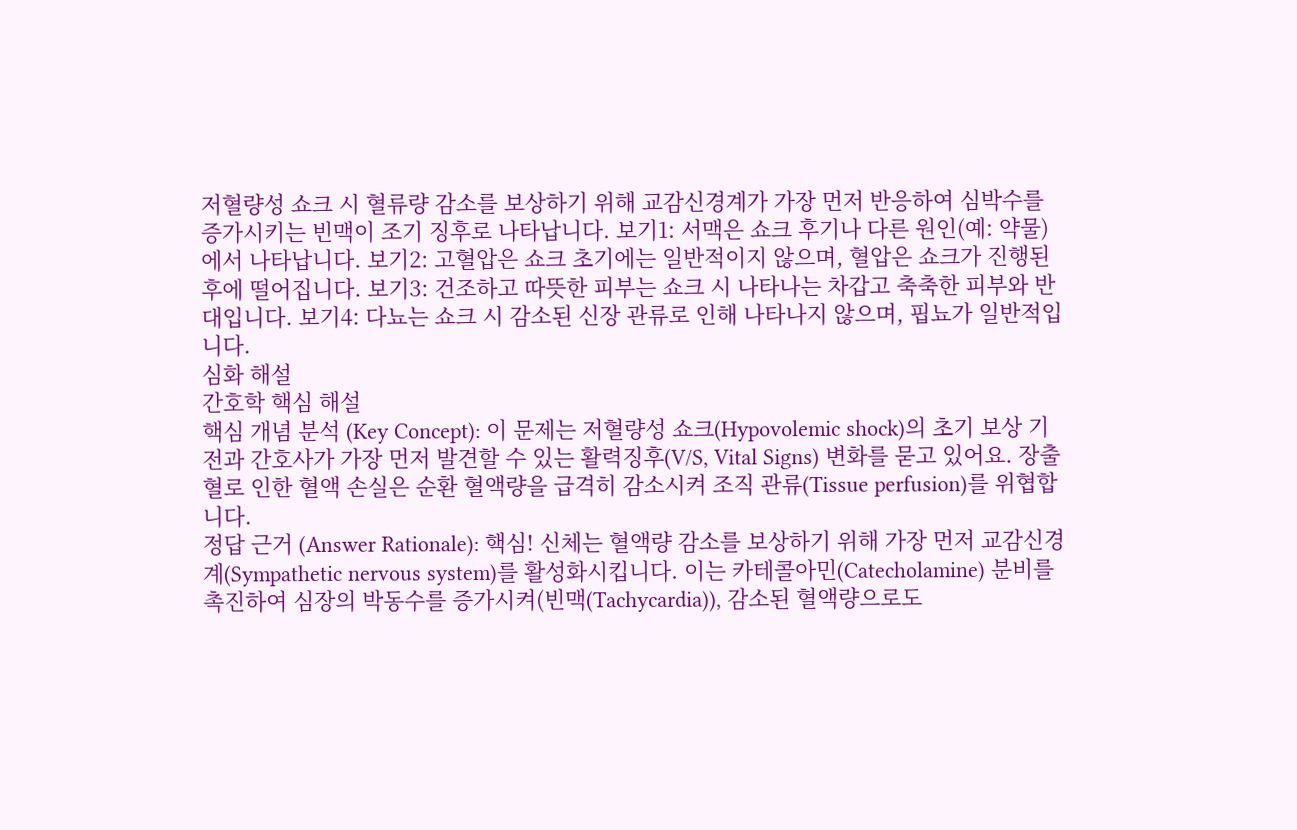저혈량성 쇼크 시 혈류량 감소를 보상하기 위해 교감신경계가 가장 먼저 반응하여 심박수를 증가시키는 빈맥이 조기 징후로 나타납니다. 보기1: 서맥은 쇼크 후기나 다른 원인(예: 약물)에서 나타납니다. 보기2: 고혈압은 쇼크 초기에는 일반적이지 않으며, 혈압은 쇼크가 진행된 후에 떨어집니다. 보기3: 건조하고 따뜻한 피부는 쇼크 시 나타나는 차갑고 축축한 피부와 반대입니다. 보기4: 다뇨는 쇼크 시 감소된 신장 관류로 인해 나타나지 않으며, 핍뇨가 일반적입니다.
심화 해설
간호학 핵심 해설
핵심 개념 분석 (Key Concept): 이 문제는 저혈량성 쇼크(Hypovolemic shock)의 초기 보상 기전과 간호사가 가장 먼저 발견할 수 있는 활력징후(V/S, Vital Signs) 변화를 묻고 있어요. 장출혈로 인한 혈액 손실은 순환 혈액량을 급격히 감소시켜 조직 관류(Tissue perfusion)를 위협합니다.
정답 근거 (Answer Rationale): 핵심! 신체는 혈액량 감소를 보상하기 위해 가장 먼저 교감신경계(Sympathetic nervous system)를 활성화시킵니다. 이는 카테콜아민(Catecholamine) 분비를 촉진하여 심장의 박동수를 증가시켜(빈맥(Tachycardia)), 감소된 혈액량으로도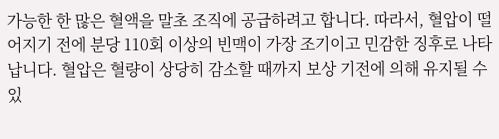가능한 한 많은 혈액을 말초 조직에 공급하려고 합니다. 따라서, 혈압이 떨어지기 전에 분당 110회 이상의 빈맥이 가장 조기이고 민감한 징후로 나타납니다. 혈압은 혈량이 상당히 감소할 때까지 보상 기전에 의해 유지될 수 있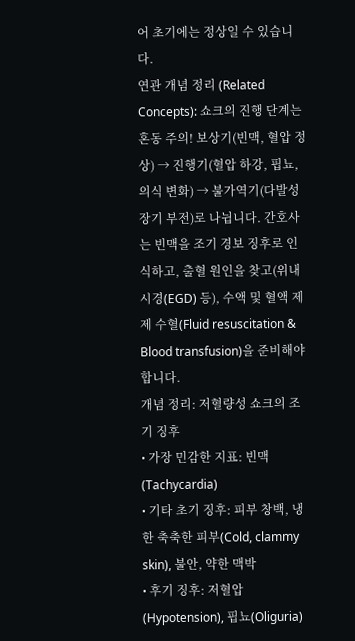어 초기에는 정상일 수 있습니다.
연관 개념 정리 (Related Concepts): 쇼크의 진행 단계는 혼동 주의! 보상기(빈맥, 혈압 정상) → 진행기(혈압 하강, 핍뇨, 의식 변화) → 불가역기(다발성 장기 부전)로 나뉩니다. 간호사는 빈맥을 조기 경보 징후로 인식하고, 출혈 원인을 찾고(위내시경(EGD) 등), 수액 및 혈액 제제 수혈(Fluid resuscitation & Blood transfusion)을 준비해야 합니다.
개념 정리: 저혈량성 쇼크의 조기 징후
• 가장 민감한 지표: 빈맥(Tachycardia)
• 기타 초기 징후: 피부 창백, 냉한 축축한 피부(Cold, clammy skin), 불안, 약한 맥박
• 후기 징후: 저혈압(Hypotension), 핍뇨(Oliguria)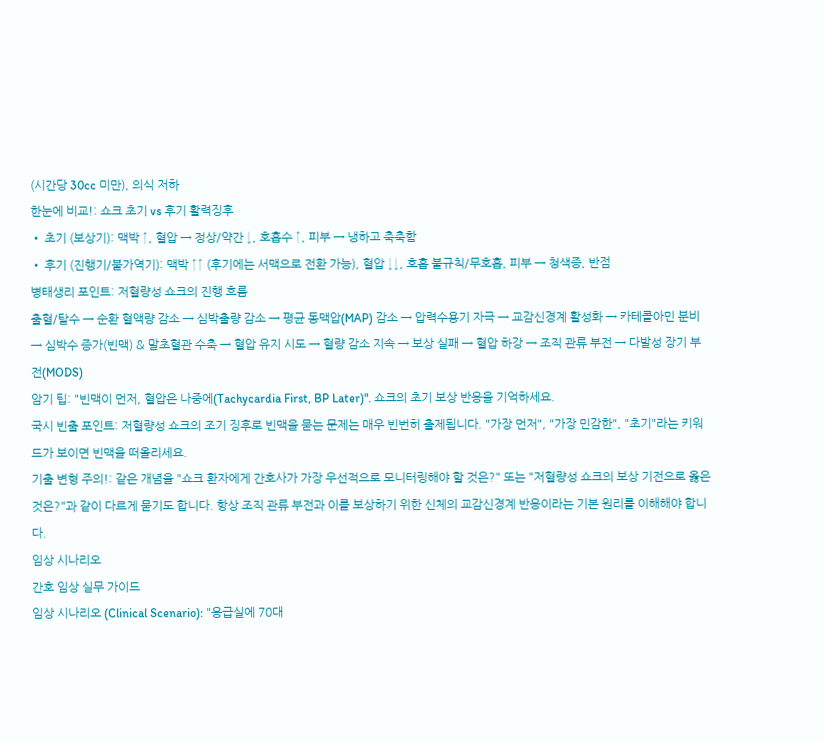(시간당 30cc 미만), 의식 저하
한눈에 비교!: 쇼크 초기 vs 후기 활력징후
• 초기 (보상기): 맥박 ↑, 혈압 → 정상/약간 ↓, 호흡수 ↑, 피부 → 냉하고 축축함
• 후기 (진행기/불가역기): 맥박 ↑↑ (후기에는 서맥으로 전환 가능), 혈압 ↓↓, 호흡 불규칙/무호흡, 피부 → 청색증, 반점
병태생리 포인트: 저혈량성 쇼크의 진행 흐름
출혈/탈수 → 순환 혈액량 감소 → 심박출량 감소 → 평균 동맥압(MAP) 감소 → 압력수용기 자극 → 교감신경계 활성화 → 카테콜아민 분비 → 심박수 증가(빈맥) & 말초혈관 수축 → 혈압 유지 시도 → 혈량 감소 지속 → 보상 실패 → 혈압 하강 → 조직 관류 부전 → 다발성 장기 부전(MODS)
암기 팁: "빈맥이 먼저, 혈압은 나중에(Tachycardia First, BP Later)". 쇼크의 초기 보상 반응을 기억하세요.
국시 빈출 포인트: 저혈량성 쇼크의 조기 징후로 빈맥을 묻는 문제는 매우 빈번히 출제됩니다. "가장 먼저", "가장 민감한", "초기"라는 키워드가 보이면 빈맥을 떠올리세요.
기출 변형 주의!: 같은 개념을 "쇼크 환자에게 간호사가 가장 우선적으로 모니터링해야 할 것은?" 또는 "저혈량성 쇼크의 보상 기전으로 옳은 것은?"과 같이 다르게 묻기도 합니다. 항상 조직 관류 부전과 이를 보상하기 위한 신체의 교감신경계 반응이라는 기본 원리를 이해해야 합니다.
임상 시나리오
간호 임상 실무 가이드
임상 시나리오 (Clinical Scenario): "응급실에 70대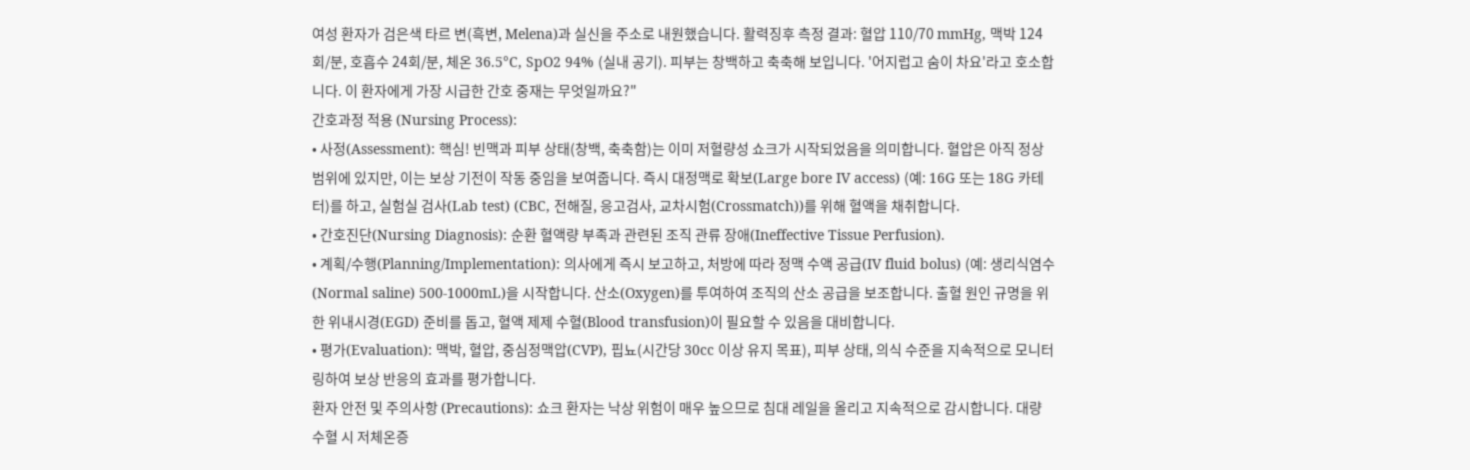여성 환자가 검은색 타르 변(흑변, Melena)과 실신을 주소로 내원했습니다. 활력징후 측정 결과: 혈압 110/70 mmHg, 맥박 124회/분, 호흡수 24회/분, 체온 36.5°C, SpO2 94% (실내 공기). 피부는 창백하고 축축해 보입니다. '어지럽고 숨이 차요'라고 호소합니다. 이 환자에게 가장 시급한 간호 중재는 무엇일까요?"
간호과정 적용 (Nursing Process):
• 사정(Assessment): 핵심! 빈맥과 피부 상태(창백, 축축함)는 이미 저혈량성 쇼크가 시작되었음을 의미합니다. 혈압은 아직 정상 범위에 있지만, 이는 보상 기전이 작동 중임을 보여줍니다. 즉시 대정맥로 확보(Large bore IV access) (예: 16G 또는 18G 카테터)를 하고, 실험실 검사(Lab test) (CBC, 전해질, 응고검사, 교차시험(Crossmatch))를 위해 혈액을 채취합니다.
• 간호진단(Nursing Diagnosis): 순환 혈액량 부족과 관련된 조직 관류 장애(Ineffective Tissue Perfusion).
• 계획/수행(Planning/Implementation): 의사에게 즉시 보고하고, 처방에 따라 정맥 수액 공급(IV fluid bolus) (예: 생리식염수(Normal saline) 500-1000mL)을 시작합니다. 산소(Oxygen)를 투여하여 조직의 산소 공급을 보조합니다. 출혈 원인 규명을 위한 위내시경(EGD) 준비를 돕고, 혈액 제제 수혈(Blood transfusion)이 필요할 수 있음을 대비합니다.
• 평가(Evaluation): 맥박, 혈압, 중심정맥압(CVP), 핍뇨(시간당 30cc 이상 유지 목표), 피부 상태, 의식 수준을 지속적으로 모니터링하여 보상 반응의 효과를 평가합니다.
환자 안전 및 주의사항 (Precautions): 쇼크 환자는 낙상 위험이 매우 높으므로 침대 레일을 올리고 지속적으로 감시합니다. 대량 수혈 시 저체온증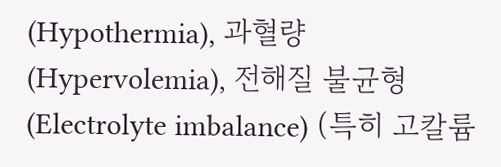(Hypothermia), 과혈량(Hypervolemia), 전해질 불균형(Electrolyte imbalance) (특히 고칼륨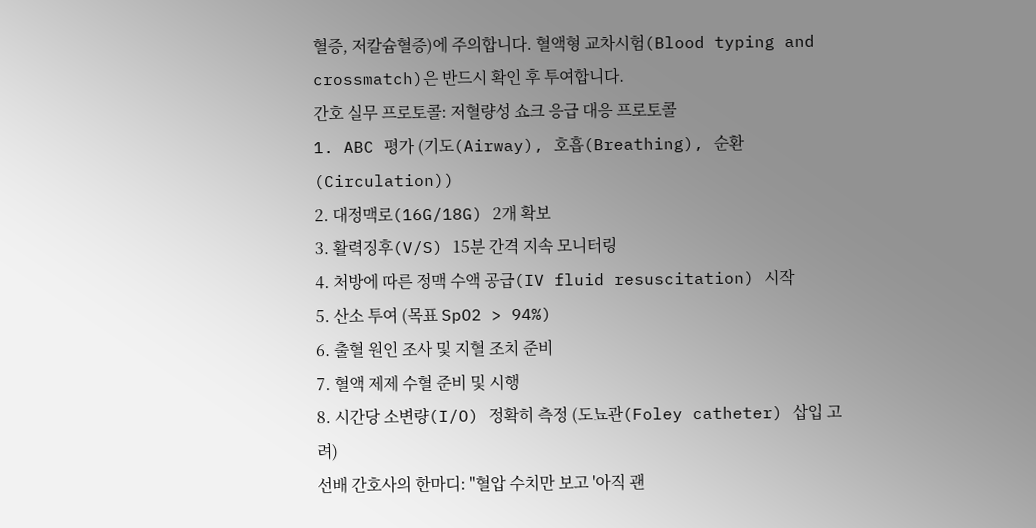혈증, 저칼슘혈증)에 주의합니다. 혈액형 교차시험(Blood typing and crossmatch)은 반드시 확인 후 투여합니다.
간호 실무 프로토콜: 저혈량성 쇼크 응급 대응 프로토콜
1. ABC 평가 (기도(Airway), 호흡(Breathing), 순환(Circulation))
2. 대정맥로(16G/18G) 2개 확보
3. 활력징후(V/S) 15분 간격 지속 모니터링
4. 처방에 따른 정맥 수액 공급(IV fluid resuscitation) 시작
5. 산소 투여 (목표 SpO2 > 94%)
6. 출혈 원인 조사 및 지혈 조치 준비
7. 혈액 제제 수혈 준비 및 시행
8. 시간당 소변량(I/O) 정확히 측정 (도뇨관(Foley catheter) 삽입 고려)
선배 간호사의 한마디: "혈압 수치만 보고 '아직 괜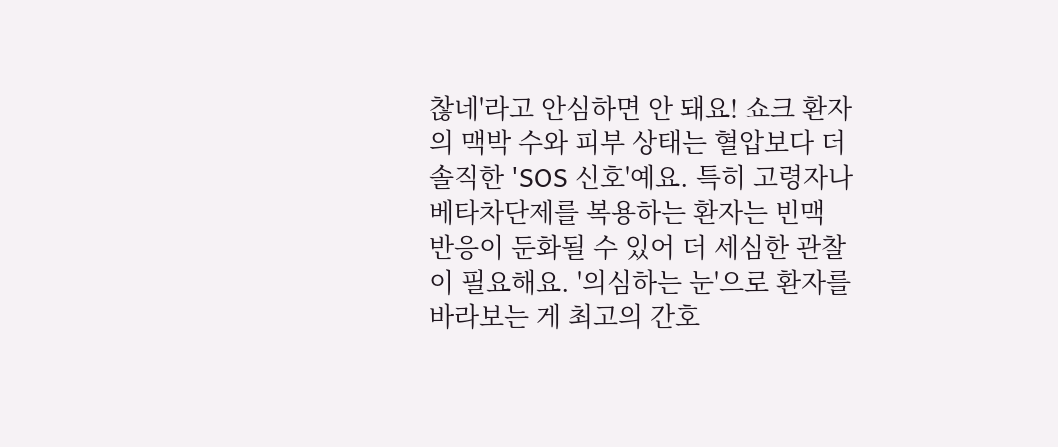찮네'라고 안심하면 안 돼요! 쇼크 환자의 맥박 수와 피부 상태는 혈압보다 더 솔직한 'SOS 신호'예요. 특히 고령자나 베타차단제를 복용하는 환자는 빈맥 반응이 둔화될 수 있어 더 세심한 관찰이 필요해요. '의심하는 눈'으로 환자를 바라보는 게 최고의 간호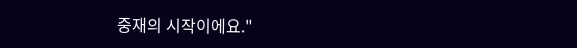중재의 시작이에요."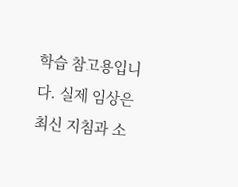학습 참고용입니다. 실제 임상은 최신 지침과 소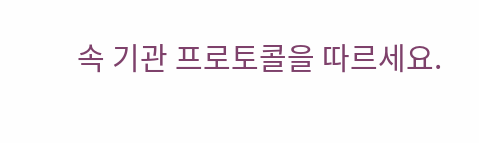속 기관 프로토콜을 따르세요.